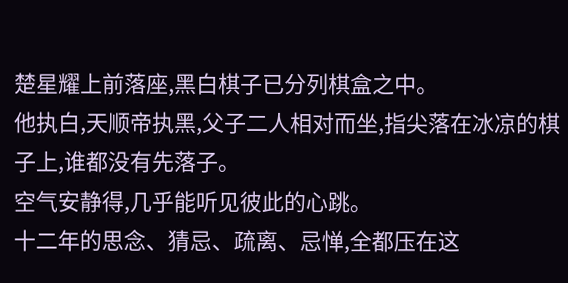楚星耀上前落座,黑白棋子已分列棋盒之中。
他执白,天顺帝执黑,父子二人相对而坐,指尖落在冰凉的棋子上,谁都没有先落子。
空气安静得,几乎能听见彼此的心跳。
十二年的思念、猜忌、疏离、忌惮,全都压在这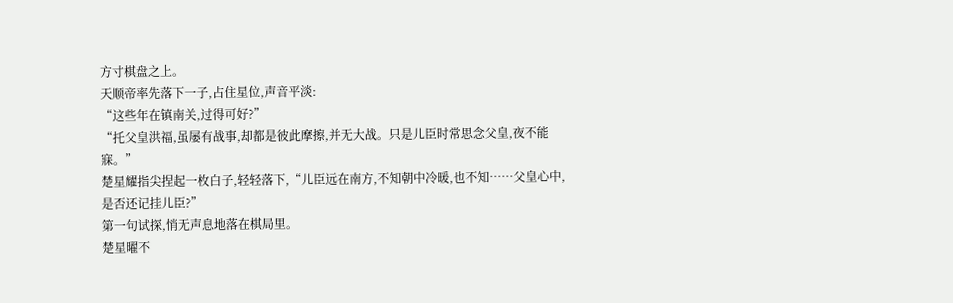方寸棋盘之上。
天顺帝率先落下一子,占住星位,声音平淡:
“这些年在镇南关,过得可好?”
“托父皇洪福,虽屡有战事,却都是彼此摩擦,并无大战。只是儿臣时常思念父皇,夜不能寐。”
楚星耀指尖捏起一枚白子,轻轻落下,“儿臣远在南方,不知朝中冷暖,也不知……父皇心中,是否还记挂儿臣?”
第一句试探,悄无声息地落在棋局里。
楚星曜不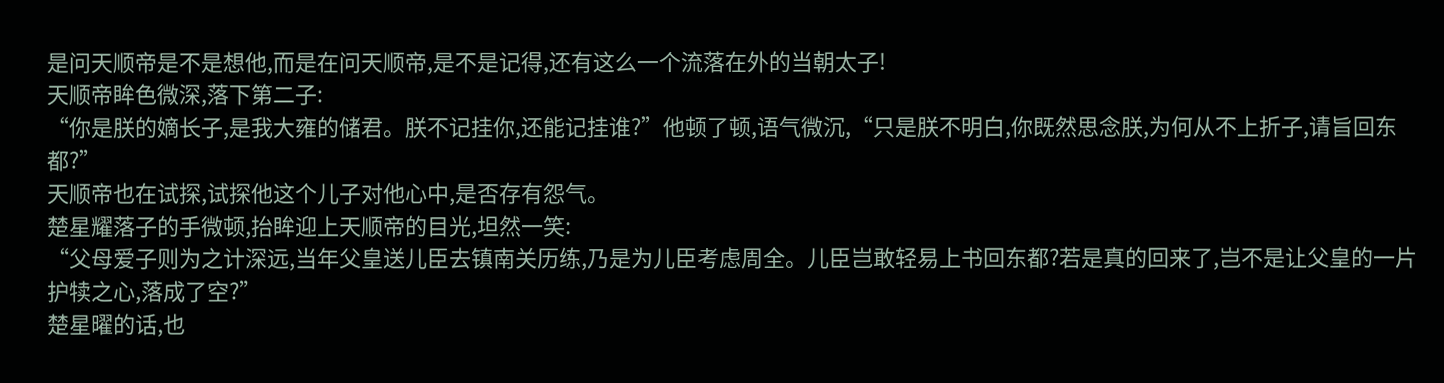是问天顺帝是不是想他,而是在问天顺帝,是不是记得,还有这么一个流落在外的当朝太子!
天顺帝眸色微深,落下第二子:
“你是朕的嫡长子,是我大雍的储君。朕不记挂你,还能记挂谁?”他顿了顿,语气微沉,“只是朕不明白,你既然思念朕,为何从不上折子,请旨回东都?”
天顺帝也在试探,试探他这个儿子对他心中,是否存有怨气。
楚星耀落子的手微顿,抬眸迎上天顺帝的目光,坦然一笑:
“父母爱子则为之计深远,当年父皇送儿臣去镇南关历练,乃是为儿臣考虑周全。儿臣岂敢轻易上书回东都?若是真的回来了,岂不是让父皇的一片护犊之心,落成了空?”
楚星曜的话,也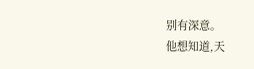别有深意。
他想知道,天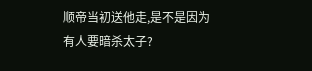顺帝当初送他走,是不是因为有人要暗杀太子?